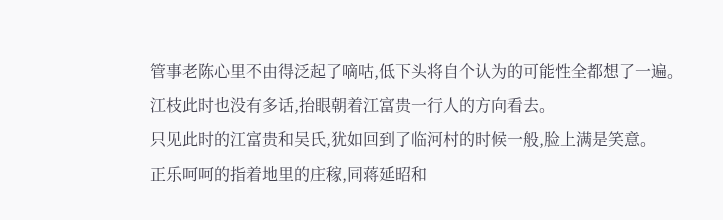管事老陈心里不由得泛起了嘀咕,低下头将自个认为的可能性全都想了一遍。
江枝此时也没有多话,抬眼朝着江富贵一行人的方向看去。
只见此时的江富贵和吴氏,犹如回到了临河村的时候一般,脸上满是笑意。
正乐呵呵的指着地里的庄稼,同蒋延昭和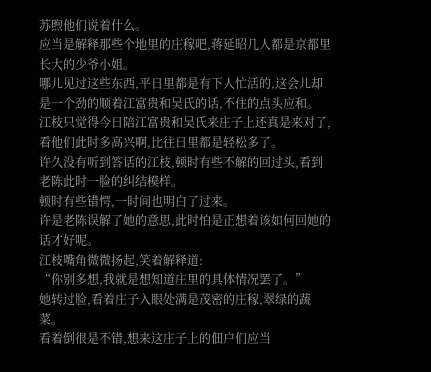苏煦他们说着什么。
应当是解释那些个地里的庄稼吧,蒋延昭几人都是京都里长大的少爷小姐。
哪儿见过这些东西,平日里都是有下人忙活的,这会儿却是一个劲的顺着江富贵和吴氏的话,不住的点头应和。
江枝只觉得今日陪江富贵和吴氏来庄子上还真是来对了,看他们此时多高兴啊,比往日里都是轻松多了。
许久没有听到答话的江枝,顿时有些不解的回过头,看到老陈此时一脸的纠结模样。
顿时有些错愕,一时间也明白了过来。
许是老陈误解了她的意思,此时怕是正想着该如何回她的话才好呢。
江枝嘴角微微扬起,笑着解释道:
“你别多想,我就是想知道庄里的具体情况罢了。”
她转过脸,看着庄子入眼处满是茂密的庄稼,翠绿的蔬菜。
看着倒很是不错,想来这庄子上的佃户们应当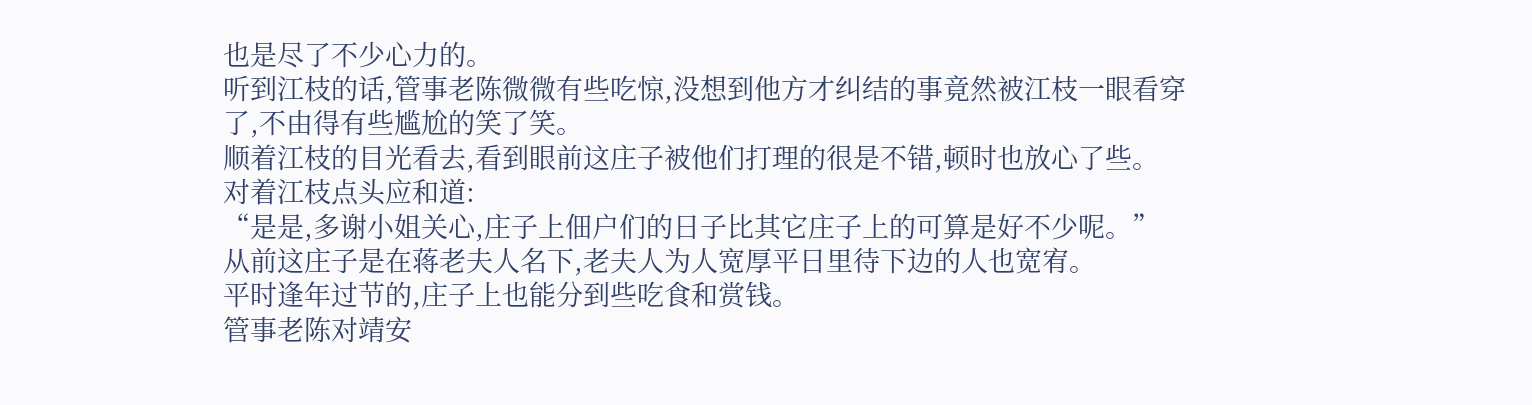也是尽了不少心力的。
听到江枝的话,管事老陈微微有些吃惊,没想到他方才纠结的事竟然被江枝一眼看穿了,不由得有些尴尬的笑了笑。
顺着江枝的目光看去,看到眼前这庄子被他们打理的很是不错,顿时也放心了些。
对着江枝点头应和道:
“是是,多谢小姐关心,庄子上佃户们的日子比其它庄子上的可算是好不少呢。”
从前这庄子是在蒋老夫人名下,老夫人为人宽厚平日里待下边的人也宽宥。
平时逢年过节的,庄子上也能分到些吃食和赏钱。
管事老陈对靖安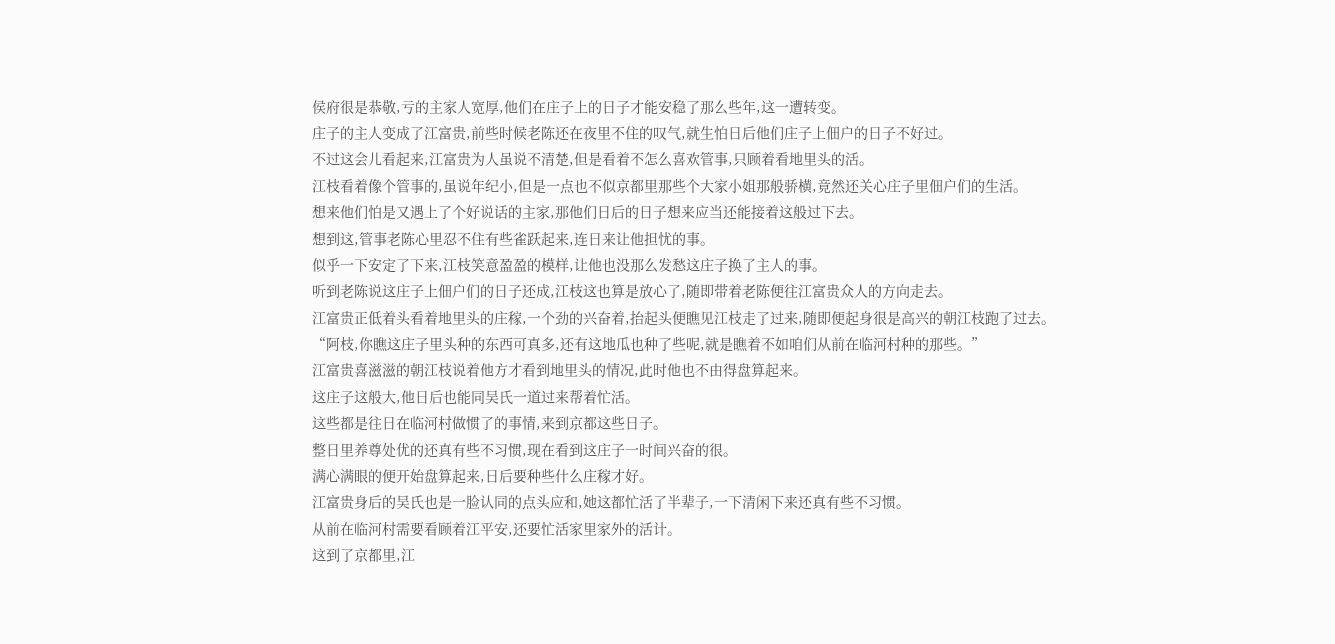侯府很是恭敬,亏的主家人宽厚,他们在庄子上的日子才能安稳了那么些年,这一遭转变。
庄子的主人变成了江富贵,前些时候老陈还在夜里不住的叹气,就生怕日后他们庄子上佃户的日子不好过。
不过这会儿看起来,江富贵为人虽说不清楚,但是看着不怎么喜欢管事,只顾着看地里头的活。
江枝看着像个管事的,虽说年纪小,但是一点也不似京都里那些个大家小姐那般骄横,竟然还关心庄子里佃户们的生活。
想来他们怕是又遇上了个好说话的主家,那他们日后的日子想来应当还能接着这般过下去。
想到这,管事老陈心里忍不住有些雀跃起来,连日来让他担忧的事。
似乎一下安定了下来,江枝笑意盈盈的模样,让他也没那么发愁这庄子换了主人的事。
听到老陈说这庄子上佃户们的日子还成,江枝这也算是放心了,随即带着老陈便往江富贵众人的方向走去。
江富贵正低着头看着地里头的庄稼,一个劲的兴奋着,抬起头便瞧见江枝走了过来,随即便起身很是高兴的朝江枝跑了过去。
“阿枝,你瞧这庄子里头种的东西可真多,还有这地瓜也种了些呢,就是瞧着不如咱们从前在临河村种的那些。”
江富贵喜滋滋的朝江枝说着他方才看到地里头的情况,此时他也不由得盘算起来。
这庄子这般大,他日后也能同吴氏一道过来帮着忙活。
这些都是往日在临河村做惯了的事情,来到京都这些日子。
整日里养尊处优的还真有些不习惯,现在看到这庄子一时间兴奋的很。
满心满眼的便开始盘算起来,日后要种些什么庄稼才好。
江富贵身后的吴氏也是一脸认同的点头应和,她这都忙活了半辈子,一下清闲下来还真有些不习惯。
从前在临河村需要看顾着江平安,还要忙活家里家外的活计。
这到了京都里,江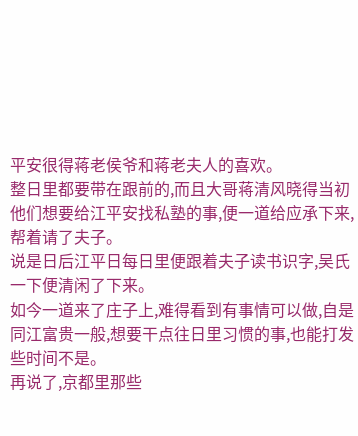平安很得蒋老侯爷和蒋老夫人的喜欢。
整日里都要带在跟前的,而且大哥蒋清风晓得当初他们想要给江平安找私塾的事,便一道给应承下来,帮着请了夫子。
说是日后江平日每日里便跟着夫子读书识字,吴氏一下便清闲了下来。
如今一道来了庄子上,难得看到有事情可以做,自是同江富贵一般,想要干点往日里习惯的事,也能打发些时间不是。
再说了,京都里那些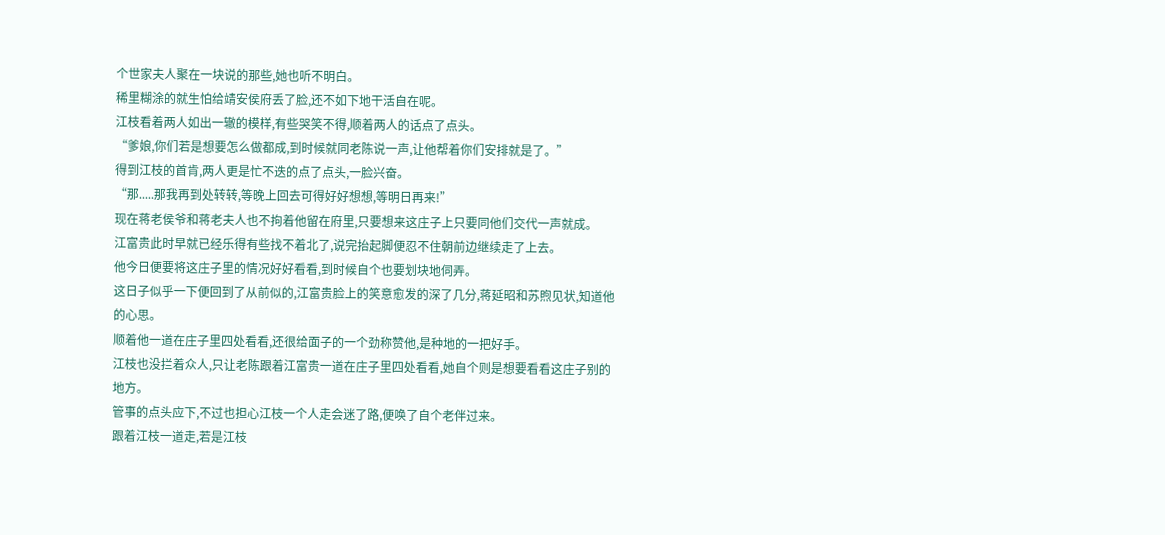个世家夫人聚在一块说的那些,她也听不明白。
稀里糊涂的就生怕给靖安侯府丢了脸,还不如下地干活自在呢。
江枝看着两人如出一辙的模样,有些哭笑不得,顺着两人的话点了点头。
“爹娘,你们若是想要怎么做都成,到时候就同老陈说一声,让他帮着你们安排就是了。”
得到江枝的首肯,两人更是忙不迭的点了点头,一脸兴奋。
“那.....那我再到处转转,等晚上回去可得好好想想,等明日再来!”
现在蒋老侯爷和蒋老夫人也不拘着他留在府里,只要想来这庄子上只要同他们交代一声就成。
江富贵此时早就已经乐得有些找不着北了,说完抬起脚便忍不住朝前边继续走了上去。
他今日便要将这庄子里的情况好好看看,到时候自个也要划块地伺弄。
这日子似乎一下便回到了从前似的,江富贵脸上的笑意愈发的深了几分,蒋延昭和苏煦见状,知道他的心思。
顺着他一道在庄子里四处看看,还很给面子的一个劲称赞他,是种地的一把好手。
江枝也没拦着众人,只让老陈跟着江富贵一道在庄子里四处看看,她自个则是想要看看这庄子别的地方。
管事的点头应下,不过也担心江枝一个人走会迷了路,便唤了自个老伴过来。
跟着江枝一道走,若是江枝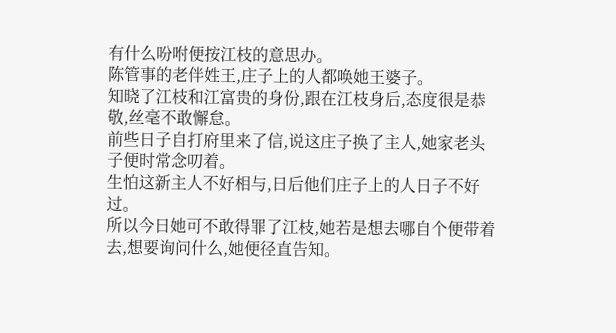有什么吩咐便按江枝的意思办。
陈管事的老伴姓王,庄子上的人都唤她王婆子。
知晓了江枝和江富贵的身份,跟在江枝身后,态度很是恭敬,丝毫不敢懈怠。
前些日子自打府里来了信,说这庄子换了主人,她家老头子便时常念叨着。
生怕这新主人不好相与,日后他们庄子上的人日子不好过。
所以今日她可不敢得罪了江枝,她若是想去哪自个便带着去,想要询问什么,她便径直告知。